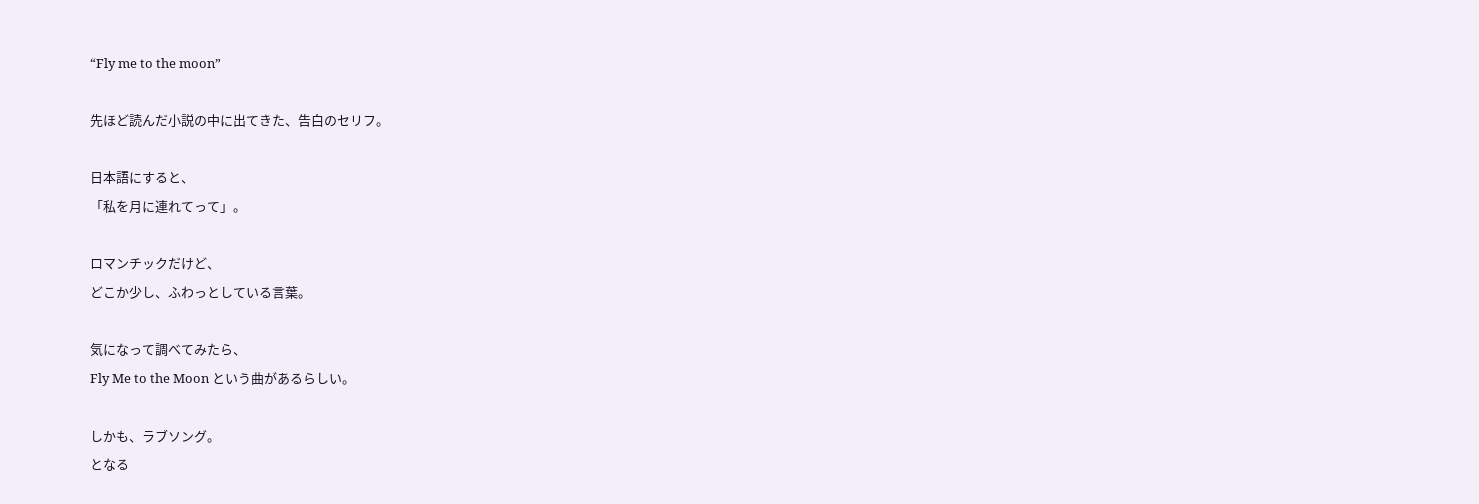“Fly me to the moon”

先ほど読んだ小説の中に出てきた、告白のセリフ。

日本語にすると、
「私を月に連れてって」。

ロマンチックだけど、
どこか少し、ふわっとしている言葉。

気になって調べてみたら、
Fly Me to the Moon という曲があるらしい。

しかも、ラブソング。
となる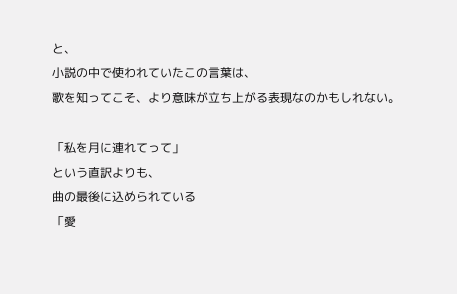と、
小説の中で使われていたこの言葉は、
歌を知ってこそ、より意味が立ち上がる表現なのかもしれない。

「私を月に連れてって」
という直訳よりも、
曲の最後に込められている
「愛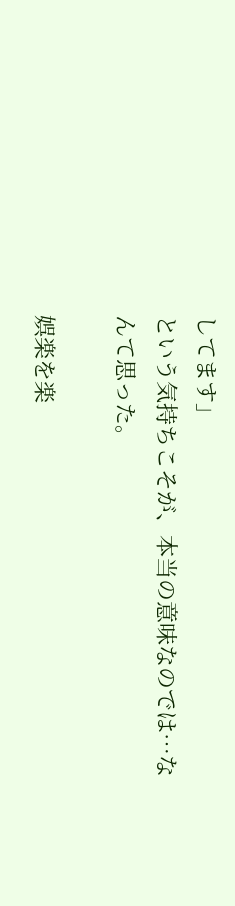してます」
という気持ちこそが、本当の意味なのでは…なんて思った。

娯楽を楽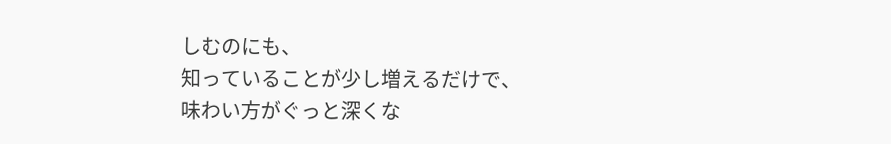しむのにも、
知っていることが少し増えるだけで、
味わい方がぐっと深くな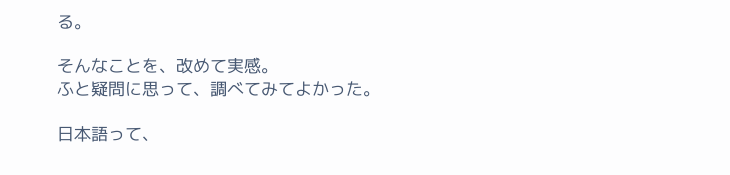る。

そんなことを、改めて実感。
ふと疑問に思って、調べてみてよかった。

日本語って、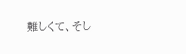難しくて、そし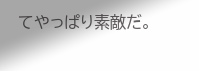てやっぱり素敵だ。